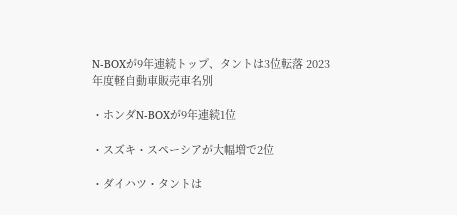N-BOXが9年連続トップ、タントは3位転落 2023年度軽自動車販売車名別

・ホンダN-BOXが9年連続1位

・スズキ・スペーシアが大幅増で2位

・ダイハツ・タントは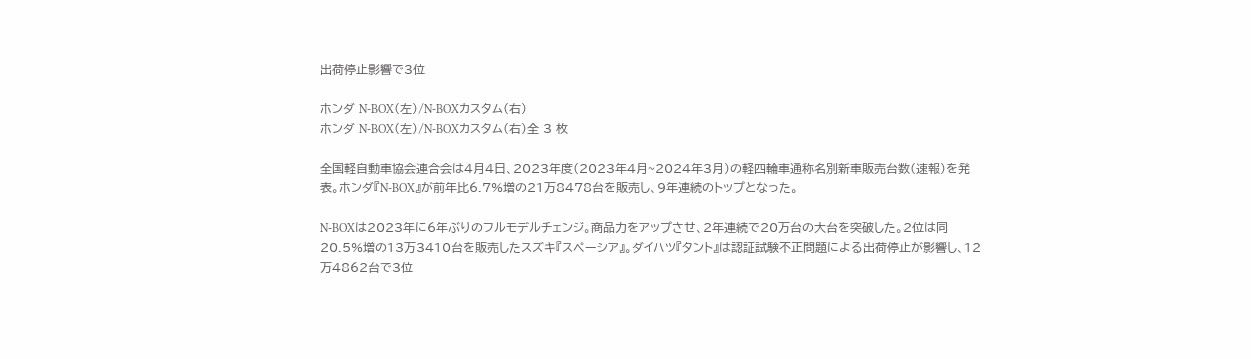出荷停止影響で3位

ホンダ N-BOX(左)/N-BOXカスタム(右)
ホンダ N-BOX(左)/N-BOXカスタム(右)全 3 枚

全国軽自動車協会連合会は4月4日、2023年度(2023年4月~2024年3月)の軽四輪車通称名別新車販売台数(速報)を発表。ホンダ『N-BOX』が前年比6.7%増の21万8478台を販売し、9年連続のトップとなった。

N-BOXは2023年に6年ぶりのフルモデルチェンジ。商品力をアップさせ、2年連続で20万台の大台を突破した。2位は同20.5%増の13万3410台を販売したスズキ『スペーシア』。ダイハツ『タント』は認証試験不正問題による出荷停止が影響し、12万4862台で3位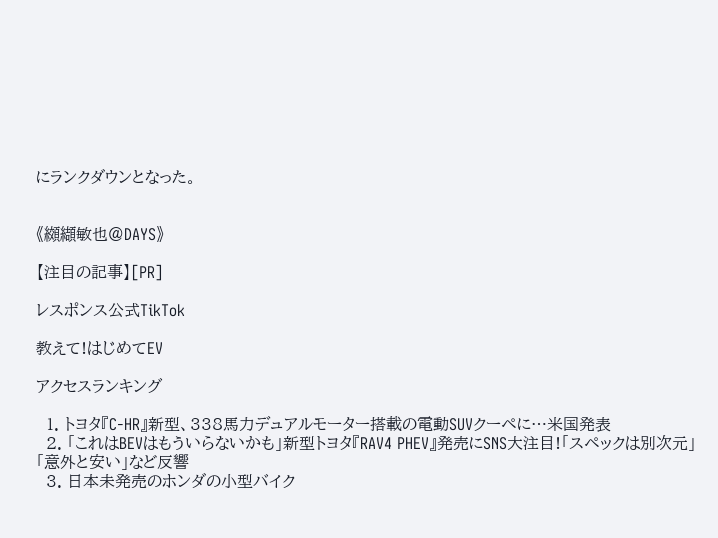にランクダウンとなった。


《纐纈敏也@DAYS》

【注目の記事】[PR]

レスポンス公式TikTok

教えて!はじめてEV

アクセスランキング

  1. トヨタ『C-HR』新型、338馬力デュアルモーター搭載の電動SUVクーペに…米国発表
  2. 「これはBEVはもういらないかも」新型トヨタ『RAV4 PHEV』発売にSNS大注目!「スペックは別次元」「意外と安い」など反響
  3. 日本未発売のホンダの小型バイク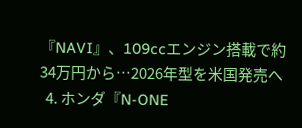『NAVI』、109ccエンジン搭載で約34万円から…2026年型を米国発売へ
  4. ホンダ『N-ONE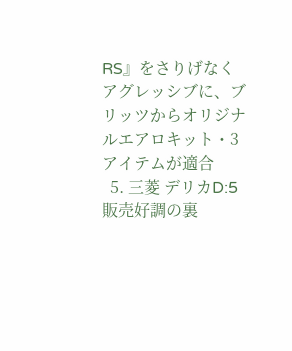RS』をさりげなくアグレッシブに、ブリッツからオリジナルエアロキット・3アイテムが適合
  5. 三菱 デリカD:5 販売好調の裏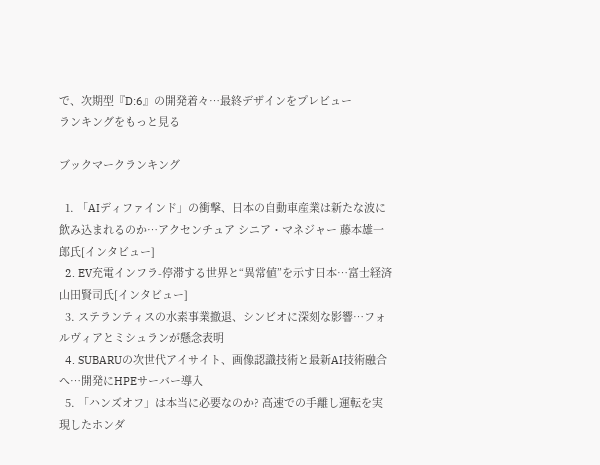で、次期型『D:6』の開発着々…最終デザインをプレビュー
ランキングをもっと見る

ブックマークランキング

  1. 「AIディファインド」の衝撃、日本の自動車産業は新たな波に飲み込まれるのか…アクセンチュア シニア・マネジャー 藤本雄一郎氏[インタビュー]
  2. EV充電インフラ-停滞する世界と“異常値”を示す日本…富士経済 山田賢司氏[インタビュー]
  3. ステランティスの水素事業撤退、シンビオに深刻な影響…フォルヴィアとミシュランが懸念表明
  4. SUBARUの次世代アイサイト、画像認識技術と最新AI技術融合へ…開発にHPEサーバー導入
  5. 「ハンズオフ」は本当に必要なのか? 高速での手離し運転を実現したホンダ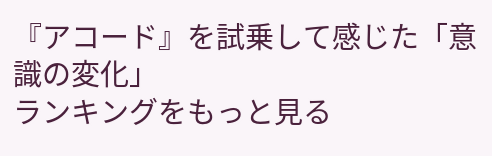『アコード』を試乗して感じた「意識の変化」
ランキングをもっと見る